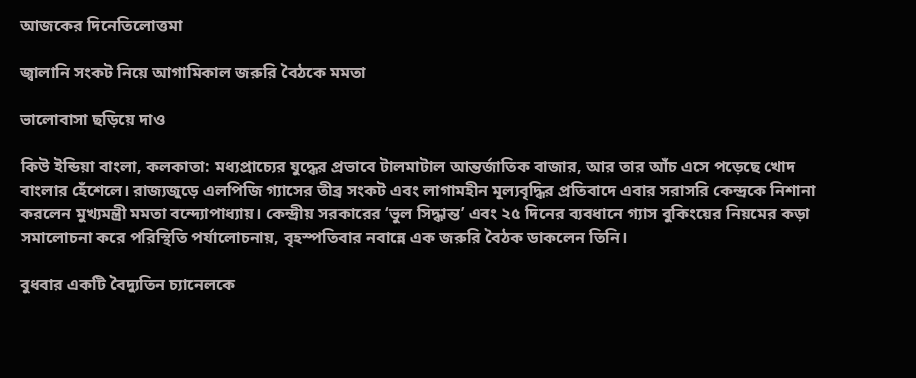আজকের দিনেতিলোত্তমা

জ্বালানি সংকট নিয়ে আগামিকাল জরুরি বৈঠকে মমতা

ভালোবাসা ছড়িয়ে দাও

কিউ ইন্ডিয়া বাংলা, কলকাতা: মধ্যপ্রাচ্যের যুদ্ধের প্রভাবে টালমাটাল আন্তর্জাতিক বাজার, আর তার আঁচ এসে পড়েছে খোদ বাংলার হেঁশেলে। রাজ্যজুড়ে এলপিজি গ্যাসের তীব্র সংকট এবং লাগামহীন মূল্যবৃদ্ধির প্রতিবাদে এবার সরাসরি কেন্দ্রকে নিশানা করলেন মুখ্যমন্ত্রী মমতা বন্দ্যোপাধ্যায়। কেন্দ্রীয় সরকারের ‘ভুল সিদ্ধান্ত’ এবং ২৫ দিনের ব্যবধানে গ্যাস বুকিংয়ের নিয়মের কড়া সমালোচনা করে পরিস্থিতি পর্যালোচনায়, বৃহস্পতিবার নবান্নে এক জরুরি বৈঠক ডাকলেন তিনি।

বুধবার একটি বৈদ্যুতিন চ্যানেলকে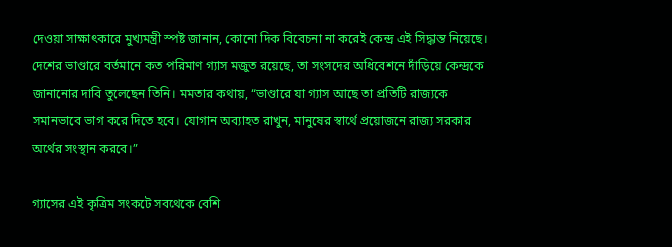দেওয়া সাক্ষাৎকারে মুখ্যমন্ত্রী স্পষ্ট জানান, কোনো দিক বিবেচনা না করেই কেন্দ্র এই সিদ্ধান্ত নিয়েছে। দেশের ভাণ্ডারে বর্তমানে কত পরিমাণ গ্যাস মজুত রয়েছে, তা সংসদের অধিবেশনে দাঁড়িয়ে কেন্দ্রকে জানানোর দাবি তুলেছেন তিনি। মমতার কথায়, “ভাণ্ডারে যা গ্যাস আছে তা প্রতিটি রাজ্যকে সমানভাবে ভাগ করে দিতে হবে। যোগান অব্যাহত রাখুন, মানুষের স্বার্থে প্রয়োজনে রাজ্য সরকার অর্থের সংস্থান করবে।”

গ্যাসের এই কৃত্রিম সংকটে সবথেকে বেশি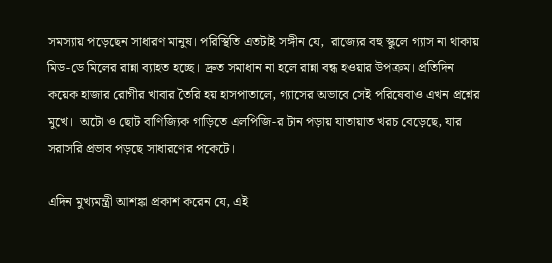সমস্যায় পড়েছেন সাধারণ মানুষ। পরিস্থিতি এতটাই সঙ্গীন যে,  রাজ্যের বহু স্কুলে গ্যাস না থাকায় মিড-ডে মিলের রান্না ব্যাহত হচ্ছে। দ্রুত সমাধান না হলে রান্না বন্ধ হওয়ার উপক্রম। প্রতিদিন কয়েক হাজার রোগীর খাবার তৈরি হয় হাসপাতালে, গ্যাসের অভাবে সেই পরিষেবাও এখন প্রশ্নের মুখে।  অটো ও ছোট বাণিজ্যিক গাড়িতে এলপিজি-র টান পড়ায় যাতায়াত খরচ বেড়েছে, যার সরাসরি প্রভাব পড়ছে সাধারণের পকেটে।

এদিন মুখ্যমন্ত্রী আশঙ্কা প্রকাশ করেন যে, এই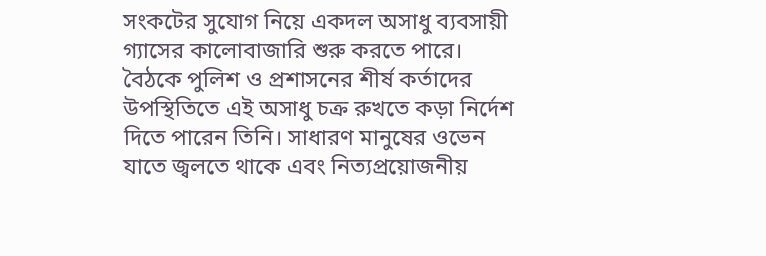সংকটের সুযোগ নিয়ে একদল অসাধু ব্যবসায়ী গ্যাসের কালোবাজারি শুরু করতে পারে।  বৈঠকে পুলিশ ও প্রশাসনের শীর্ষ কর্তাদের উপস্থিতিতে এই অসাধু চক্র রুখতে কড়া নির্দেশ দিতে পারেন তিনি। সাধারণ মানুষের ওভেন যাতে জ্বলতে থাকে এবং নিত্যপ্রয়োজনীয়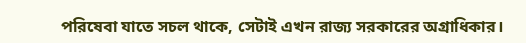পরিষেবা যাতে সচল থাকে, সেটাই এখন রাজ্য সরকারের অগ্রাধিকার।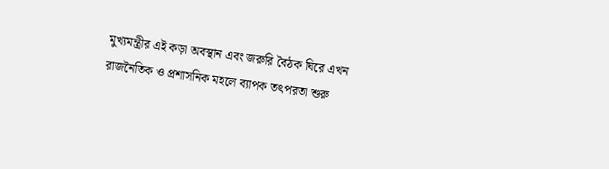মুখ্যমন্ত্রীর এই কড়া অবস্থান এবং জরুরি বৈঠক ঘিরে এখন রাজনৈতিক ও প্রশাসনিক মহলে ব্যাপক তৎপরতা শুরু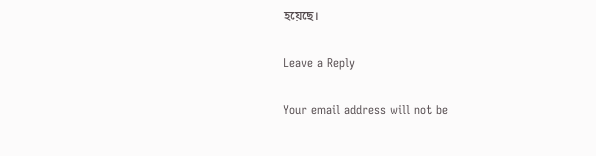হয়েছে।

Leave a Reply

Your email address will not be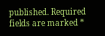published. Required fields are marked *